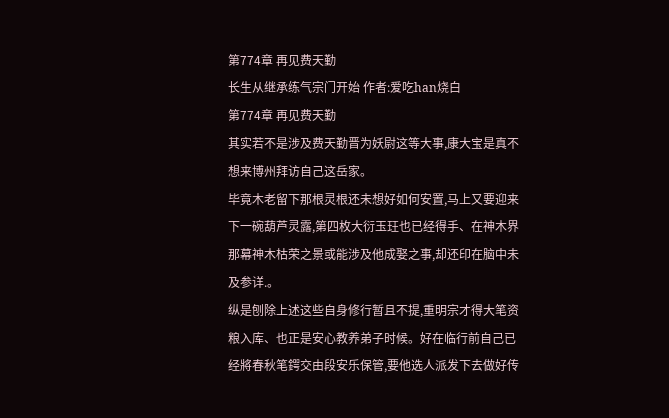第774章 再见费天勤
长生从继承练气宗门开始 作者:爱吃han烧白
第774章 再见费天勤
其实若不是涉及费天勤晋为妖尉这等大事,康大宝是真不想来博州拜访自己这岳家。
毕竟木老留下那根灵根还未想好如何安置,马上又要迎来下一碗葫芦灵露,第四枚大衍玉玨也已经得手、在神木界那幕神木枯荣之景或能涉及他成娶之事,却还印在脑中未及参详.。
纵是刨除上述这些自身修行暂且不提,重明宗才得大笔资粮入库、也正是安心教养弟子时候。好在临行前自己已经將春秋笔鍔交由段安乐保管,要他选人派发下去做好传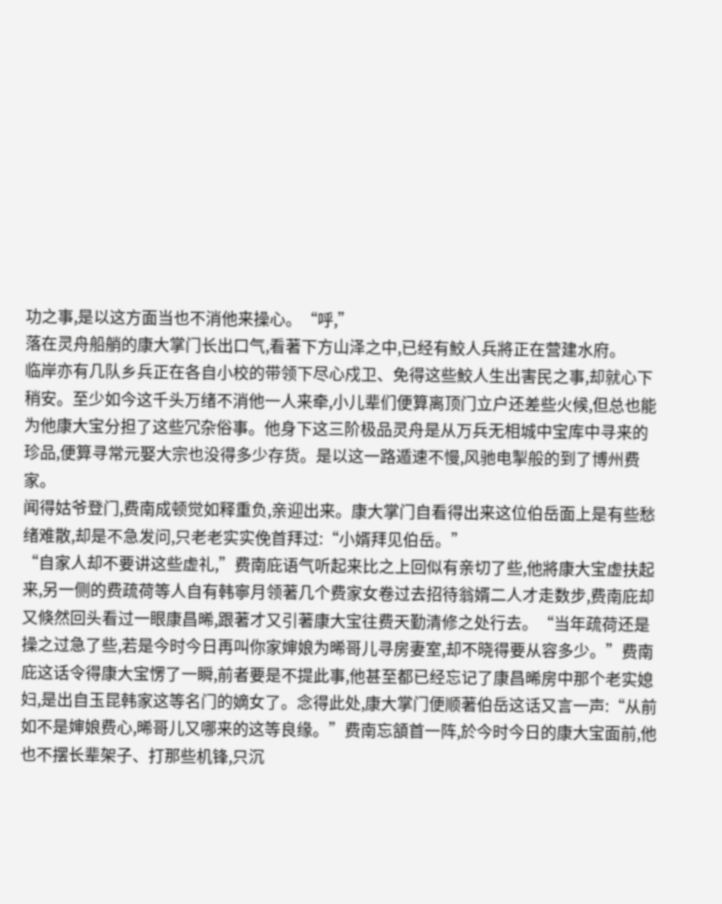功之事,是以这方面当也不消他来操心。“呼,”
落在灵舟船艄的康大掌门长出口气,看著下方山泽之中,已经有鮫人兵將正在营建水府。
临岸亦有几队乡兵正在各自小校的带领下尽心戍卫、免得这些鮫人生出害民之事,却就心下稍安。至少如今这千头万绪不消他一人来牵,小儿辈们便算离顶门立户还差些火候,但总也能为他康大宝分担了这些冗杂俗事。他身下这三阶极品灵舟是从万兵无相城中宝库中寻来的珍品,便算寻常元娶大宗也没得多少存货。是以这一路遁速不慢,风驰电掣般的到了博州费家。
闻得姑爷登门,费南成顿觉如释重负,亲迎出来。康大掌门自看得出来这位伯岳面上是有些愁绪难散,却是不急发问,只老老实实俛首拜过:“小婿拜见伯岳。”
“自家人却不要讲这些虚礼,”费南庇语气听起来比之上回似有亲切了些,他將康大宝虚扶起来,另一侧的费疏荷等人自有韩寧月领著几个费家女卷过去招待翁婿二人才走数步,费南庇却又倏然回头看过一眼康昌晞,跟著才又引著康大宝往费天勤清修之处行去。“当年疏荷还是操之过急了些,若是今时今日再叫你家婶娘为晞哥儿寻房妻室,却不晓得要从容多少。”费南庇这话令得康大宝愣了一瞬,前者要是不提此事,他甚至都已经忘记了康昌晞房中那个老实媳妇,是出自玉昆韩家这等名门的嫡女了。念得此处,康大掌门便顺著伯岳这话又言一声:“从前如不是婶娘费心,晞哥儿又哪来的这等良缘。”费南忘頷首一阵,於今时今日的康大宝面前,他也不摆长辈架子、打那些机锋,只沉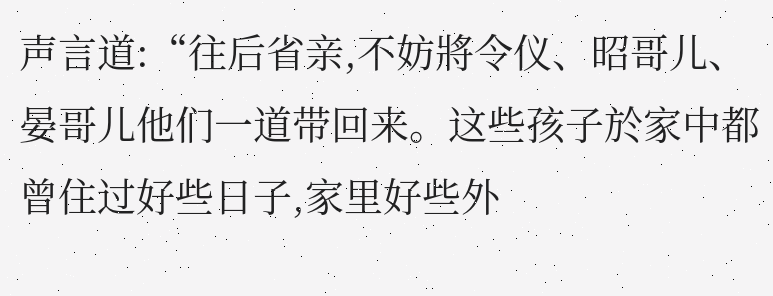声言道:“往后省亲,不妨將令仪、昭哥儿、晏哥儿他们一道带回来。这些孩子於家中都曾住过好些日子,家里好些外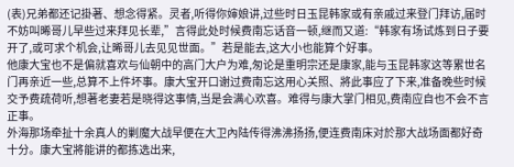(表)兄弟都还记掛著、想念得紧。灵者,听得你婶娘讲,过些时日玉昆韩家或有亲戚过来登门拜访,届时不妨叫晞哥儿早些过来拜见长辈,”言得此处时候费南忘话音一顿,继而又道:“韩家有场试炼到日子要开了,或可求个机会,让晞哥儿去见见世面。”若是能去,这大小也能算个好事。
他康大宝也不是偏就喜欢与仙朝中的高门大户为难,匆论是重明宗还是康家,能与玉昆韩家这等累世名门再亲近一些,总算不上件坏事。康大宝开口谢过费南忘这用心关照、將此事应了下来,准备晚些时候交予费疏荷听,想著老妻若是晓得这事情,当是会满心欢喜。难得与康大掌门相见,费南应自也不会不言正事。
外海那场牵扯十余真人的剿魔大战早便在大卫內陆传得沸沸扬扬,便连费南床对於那大战场面都好奇十分。康大宝將能讲的都拣选出来,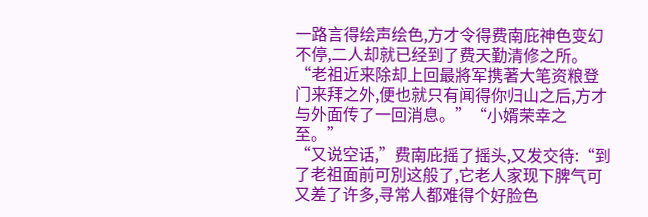一路言得绘声绘色,方才令得费南庇神色变幻不停,二人却就已经到了费天勤清修之所。“老祖近来除却上回最將军携著大笔资粮登门来拜之外,便也就只有闻得你归山之后,方才与外面传了一回消息。”“小婿荣幸之至。”
“又说空话,”费南庇摇了摇头,又发交待:“到了老祖面前可別这般了,它老人家现下脾气可又差了许多,寻常人都难得个好脸色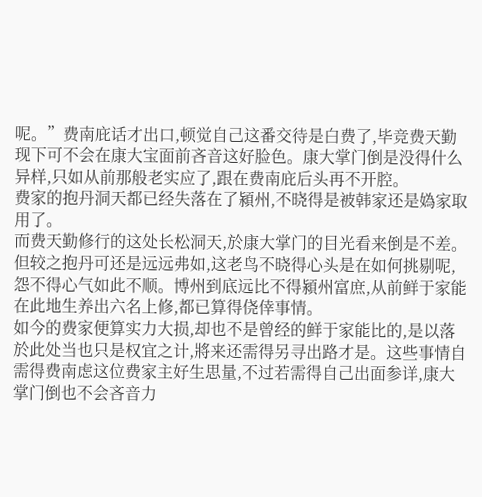呢。”费南庇话才出口,顿觉自己这番交待是白费了,毕竞费天勤现下可不会在康大宝面前吝音这好脸色。康大掌门倒是没得什么异样,只如从前那般老实应了,跟在费南庇后头再不开腔。
费家的抱丹洞天都已经失落在了潁州,不晓得是被韩家还是媯家取用了。
而费天勤修行的这处长松洞天,於康大掌门的目光看来倒是不差。但较之抱丹可还是远远弗如,这老鸟不晓得心头是在如何挑剔呢,怨不得心气如此不顺。博州到底远比不得潁州富庶,从前鲜于家能在此地生养出六名上修,都已算得侥倖事情。
如今的费家便算实力大损,却也不是曾经的鲜于家能比的,是以落於此处当也只是权宜之计,將来还需得另寻出路才是。这些事情自需得费南虑这位费家主好生思量,不过若需得自己出面参详,康大掌门倒也不会吝音力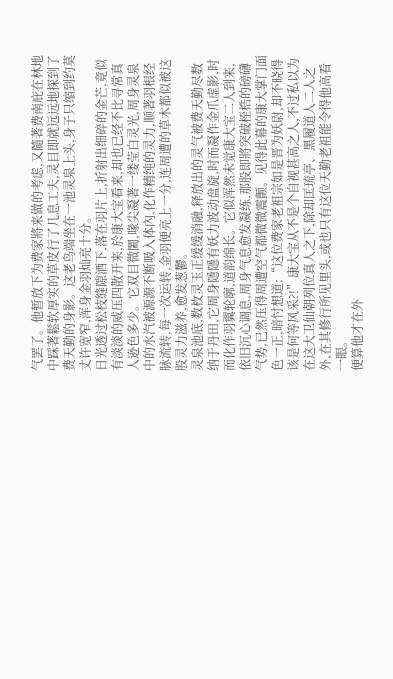气罢了。他暂放下为费家將来做的考虑,又隨著费南庇在林地中踩著鬆软厚实的草皮行了几息工夫,灵目即就远远地探到了费天勤的身影。这老鸟端坐在一池灵泉上头,身子只缩到约莫丈许宽窄,浑身金羽灿亮十分。
日光透过松枝缝隙洒下,落在羽片上,折射出细碎的金芒,竟似有淡淡的威压四散开来,於康大宝看来,却也已经不比寻常真人逊色多少。它双目微闔,喙尖凝著一缕莹白灵光,周身灵泉中的水汽被源源不断吸入体內,化作精纯的灵力,顺著羽根经脉流转,每一次运转,金羽便亮上一分,连周遭的草木都似被这股灵力滋养,愈发葱鬱。
灵泉池底,数枚灵玉正缓缓消融,释放出的灵气被费天勤尽数纳于丹田,它周身隱隱有妖力波动盘旋,时而凝作金爪虚影,时而化作羽翼轮廓,道韵绵长。它似浑然未觉康大宝二人到来,依旧沉心调息,周身气息愈发凝练,那股即將突破桎梏的磅礴气势,已然压得周遭空气都微微震颤。见得此幕的康大掌门面色一正,暗忖想道:“这位费家老祖宗如是晋为妖尉,却不晓得该是何等风采?!”康大宝从不是个自视甚高之人,不过私以为在这大卫仙朝列位真人之下,除却匡琉亭、黑履道人二人之外,在其修行所见里头,或也只有这位天勤老祖能令得他高看一眼。
便算他才在外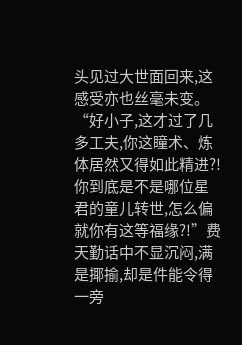头见过大世面回来,这感受亦也丝毫未变。
“好小子,这才过了几多工夫,你这瞳术、炼体居然又得如此精进?!你到底是不是哪位星君的童儿转世,怎么偏就你有这等福缘?!”费天勤话中不显沉闷,满是揶揄,却是件能令得一旁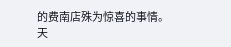的费南店殊为惊喜的事情。
天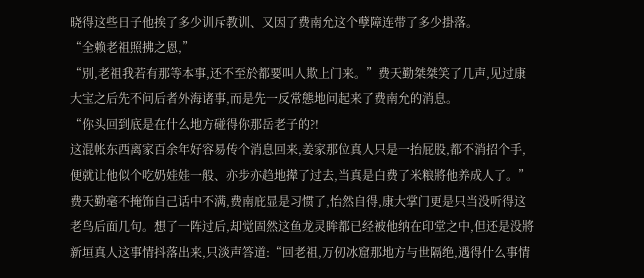晓得这些日子他挨了多少训斥教训、又因了费南允这个孽障连带了多少掛落。
“全赖老祖照拂之恩,”
“別,老祖我若有那等本事,还不至於都要叫人欺上门来。”费天勤桀桀笑了几声,见过康大宝之后先不问后者外海诸事,而是先一反常態地问起来了费南允的消息。
“你头回到底是在什么地方碰得你那岳老子的?!
这混帐东西离家百余年好容易传个消息回来,姜家那位真人只是一抬屁股,都不消招个手,便就让他似个吃奶娃娃一般、亦步亦趋地撵了过去,当真是白费了米粮將他养成人了。”
费天勤毫不掩饰自己话中不满,费南庇显是习惯了,怡然自得,康大掌门更是只当没听得这老鸟后面几句。想了一阵过后,却觉固然这鱼龙灵眸都已经被他纳在印堂之中,但还是没將新垣真人这事情抖落出来,只淡声答道:“回老祖,万仞冰窟那地方与世隔绝,遇得什么事情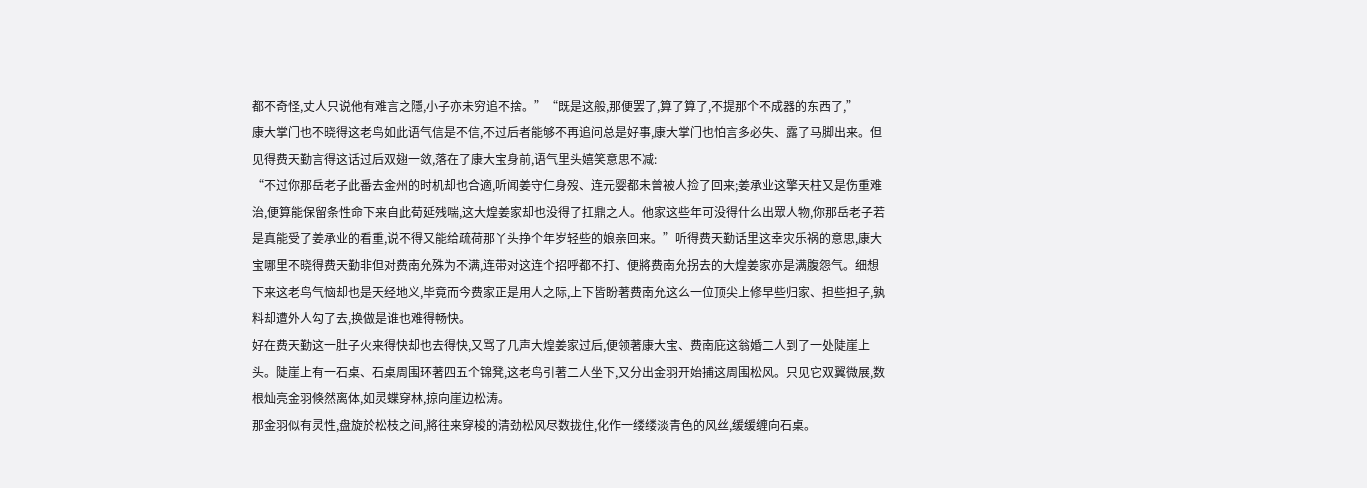都不奇怪,丈人只说他有难言之隱,小子亦未穷追不捨。”“既是这般,那便罢了,算了算了,不提那个不成器的东西了,”
康大掌门也不晓得这老鸟如此语气信是不信,不过后者能够不再追问总是好事,康大掌门也怕言多必失、露了马脚出来。但见得费天勤言得这话过后双翅一敛,落在了康大宝身前,语气里头嬉笑意思不减:
“不过你那岳老子此番去金州的时机却也合適,听闻姜守仁身歿、连元婴都未曾被人捡了回来;姜承业这擎天柱又是伤重难治,便算能保留条性命下来自此荀延残喘,这大煌姜家却也没得了扛鼎之人。他家这些年可没得什么出眾人物,你那岳老子若是真能受了姜承业的看重,说不得又能给疏荷那丫头挣个年岁轻些的娘亲回来。”听得费天勤话里这幸灾乐祸的意思,康大宝哪里不晓得费天勤非但对费南允殊为不满,连带对这连个招呼都不打、便將费南允拐去的大煌姜家亦是满腹怨气。细想下来这老鸟气恼却也是天经地义,毕竟而今费家正是用人之际,上下皆盼著费南允这么一位顶尖上修早些归家、担些担子,孰料却遭外人勾了去,换做是谁也难得畅快。
好在费天勤这一肚子火来得快却也去得快,又骂了几声大煌姜家过后,便领著康大宝、费南庇这翁婚二人到了一处陡崖上头。陡崖上有一石桌、石桌周围环著四五个锦凳,这老鸟引著二人坐下,又分出金羽开始捕这周围松风。只见它双翼微展,数根灿亮金羽倏然离体,如灵蝶穿林,掠向崖边松涛。
那金羽似有灵性,盘旋於松枝之间,將往来穿梭的清劲松风尽数拢住,化作一缕缕淡青色的风丝,缓缓缠向石桌。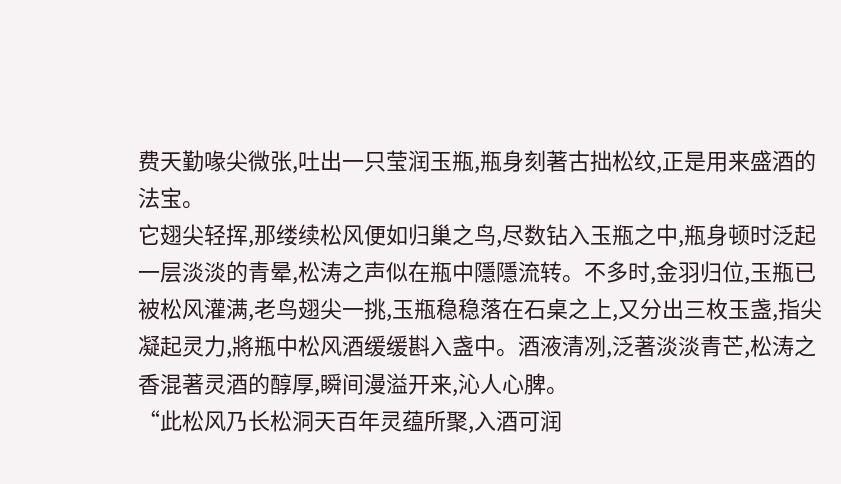费天勤喙尖微张,吐出一只莹润玉瓶,瓶身刻著古拙松纹,正是用来盛酒的法宝。
它翅尖轻挥,那缕续松风便如归巢之鸟,尽数钻入玉瓶之中,瓶身顿时泛起一层淡淡的青晕,松涛之声似在瓶中隱隱流转。不多时,金羽归位,玉瓶已被松风灌满,老鸟翅尖一挑,玉瓶稳稳落在石桌之上,又分出三枚玉盏,指尖凝起灵力,將瓶中松风酒缓缓斟入盏中。酒液清冽,泛著淡淡青芒,松涛之香混著灵酒的醇厚,瞬间漫溢开来,沁人心脾。
“此松风乃长松洞天百年灵蕴所聚,入酒可润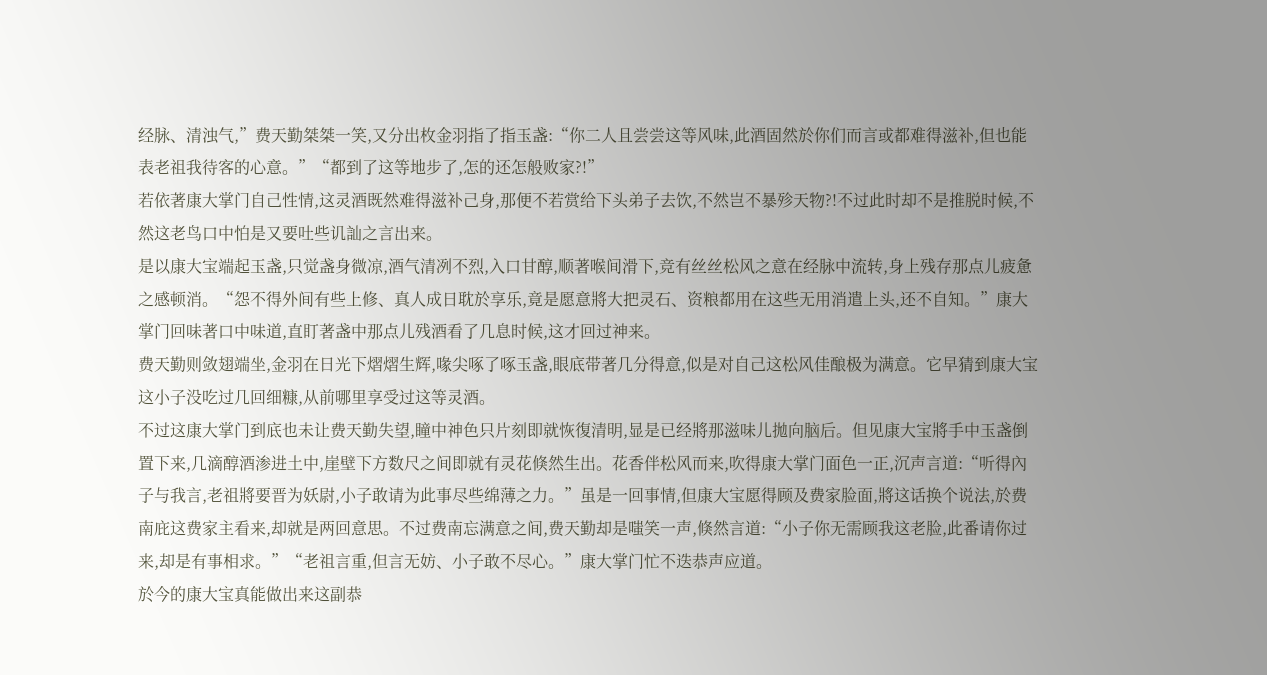经脉、清浊气,”费天勤桀桀一笑,又分出枚金羽指了指玉盏:“你二人且尝尝这等风味,此酒固然於你们而言或都难得滋补,但也能表老祖我待客的心意。”“都到了这等地步了,怎的还怎般败家?!”
若依著康大掌门自己性情,这灵酒既然难得滋补己身,那便不若赏给下头弟子去饮,不然岂不暴殄天物?!不过此时却不是推脱时候,不然这老鸟口中怕是又要吐些讥訕之言出来。
是以康大宝端起玉盏,只觉盏身微凉,酒气清冽不烈,入口甘醇,顺著喉间滑下,竞有丝丝松风之意在经脉中流转,身上残存那点儿疲惫之感顿消。“怨不得外间有些上修、真人成日耽於享乐,竟是愿意將大把灵石、资粮都用在这些无用消遣上头,还不自知。”康大掌门回味著口中味道,直盯著盏中那点儿残酒看了几息时候,这才回过神来。
费天勤则敛翅端坐,金羽在日光下熠熠生辉,喙尖啄了啄玉盏,眼底带著几分得意,似是对自己这松风佳酿极为满意。它早猜到康大宝这小子没吃过几回细糠,从前哪里享受过这等灵酒。
不过这康大掌门到底也未让费天勤失望,瞳中神色只片刻即就恢復清明,显是已经將那滋味儿拋向脑后。但见康大宝將手中玉盏倒置下来,几滴醇酒渗进土中,崖壁下方数尺之间即就有灵花倏然生出。花香伴松风而来,吹得康大掌门面色一正,沉声言道:“听得內子与我言,老祖將要晋为妖尉,小子敢请为此事尽些绵薄之力。”虽是一回事情,但康大宝愿得顾及费家脸面,將这话换个说法,於费南庇这费家主看来,却就是两回意思。不过费南忘满意之间,费天勤却是嗤笑一声,倏然言道:“小子你无需顾我这老脸,此番请你过来,却是有事相求。”“老祖言重,但言无妨、小子敢不尽心。”康大掌门忙不迭恭声应道。
於今的康大宝真能做出来这副恭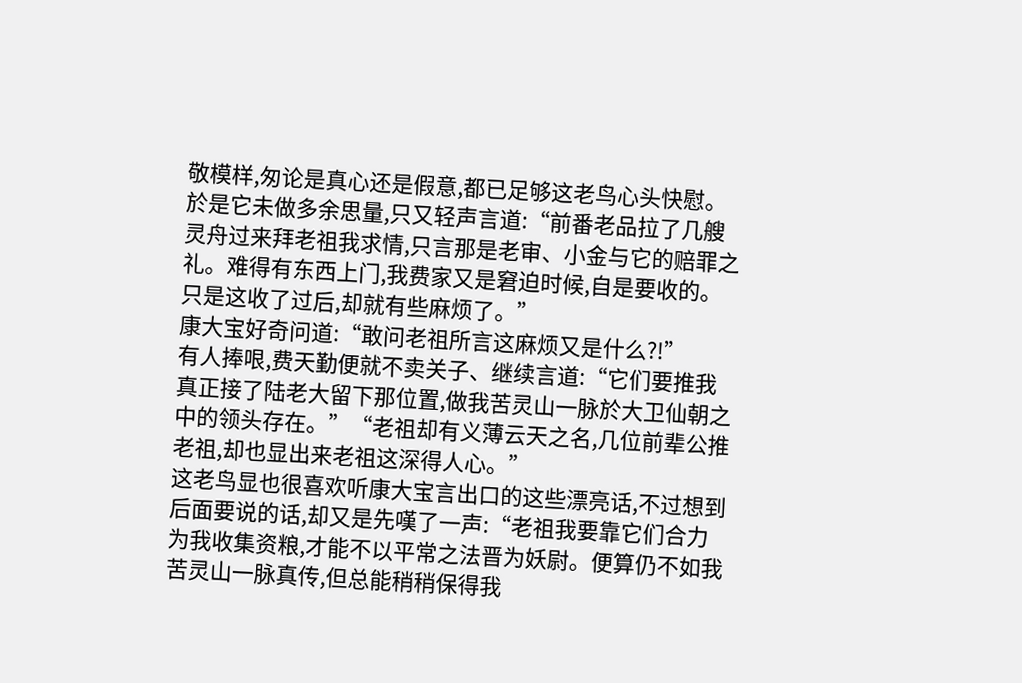敬模样,匆论是真心还是假意,都已足够这老鸟心头快慰。於是它未做多余思量,只又轻声言道:“前番老品拉了几艘灵舟过来拜老祖我求情,只言那是老审、小金与它的赔罪之礼。难得有东西上门,我费家又是窘迫时候,自是要收的。只是这收了过后,却就有些麻烦了。”
康大宝好奇问道:“敢问老祖所言这麻烦又是什么?!”
有人捧哏,费天勤便就不卖关子、继续言道:“它们要推我真正接了陆老大留下那位置,做我苦灵山一脉於大卫仙朝之中的领头存在。”“老祖却有义薄云天之名,几位前辈公推老祖,却也显出来老祖这深得人心。”
这老鸟显也很喜欢听康大宝言出口的这些漂亮话,不过想到后面要说的话,却又是先嘆了一声:“老祖我要靠它们合力为我收集资粮,才能不以平常之法晋为妖尉。便算仍不如我苦灵山一脉真传,但总能稍稍保得我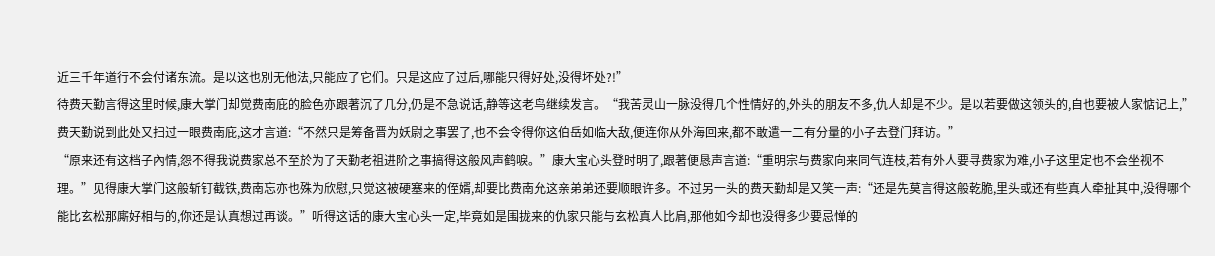近三千年道行不会付诸东流。是以这也別无他法,只能应了它们。只是这应了过后,哪能只得好处,没得坏处?!”
待费天勤言得这里时候,康大掌门却觉费南庇的脸色亦跟著沉了几分,仍是不急说话,静等这老鸟继续发言。“我苦灵山一脉没得几个性情好的,外头的朋友不多,仇人却是不少。是以若要做这领头的,自也要被人家惦记上,”费天勤说到此处又扫过一眼费南庇,这才言道:“不然只是筹备晋为妖尉之事罢了,也不会令得你这伯岳如临大敌,便连你从外海回来,都不敢遣一二有分量的小子去登门拜访。”
“原来还有这档子內情,怨不得我说费家总不至於为了天勤老祖进阶之事搞得这般风声鹤唳。”康大宝心头登时明了,跟著便恳声言道:“重明宗与费家向来同气连枝,若有外人要寻费家为难,小子这里定也不会坐视不理。”见得康大掌门这般斩钉截铁,费南忘亦也殊为欣慰,只觉这被硬塞来的侄婿,却要比费南允这亲弟弟还要顺眼许多。不过另一头的费天勤却是又笑一声:“还是先莫言得这般乾脆,里头或还有些真人牵扯其中,没得哪个能比玄松那廝好相与的,你还是认真想过再谈。”听得这话的康大宝心头一定,毕竟如是围拢来的仇家只能与玄松真人比肩,那他如今却也没得多少要忌惮的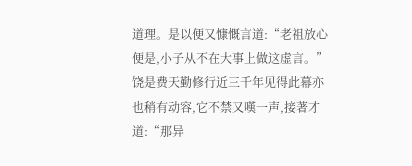道理。是以便又慷慨言道:“老祖放心便是,小子从不在大事上做这虚言。”
饶是费天勤修行近三千年见得此幕亦也稍有动容,它不禁又嘆一声,接著才道:“那异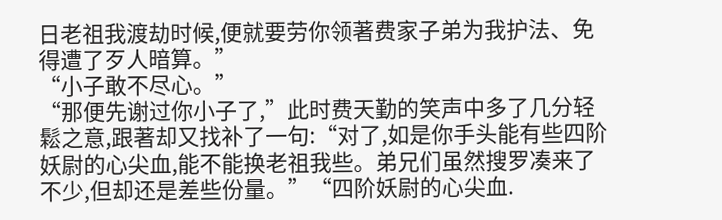日老祖我渡劫时候,便就要劳你领著费家子弟为我护法、免得遭了歹人暗算。”
“小子敢不尽心。”
“那便先谢过你小子了,”此时费天勤的笑声中多了几分轻鬆之意,跟著却又找补了一句:“对了,如是你手头能有些四阶妖尉的心尖血,能不能换老祖我些。弟兄们虽然搜罗凑来了不少,但却还是差些份量。”“四阶妖尉的心尖血.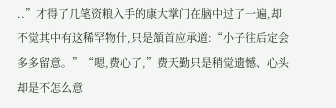..”才得了几笔资粮入手的康大掌门在脑中过了一遍,却不觉其中有这稀罕物什,只是頷首应承道:“小子往后定会多多留意。”“嗯,费心了,”费天勤只是稍觉遗憾、心头却是不怎么意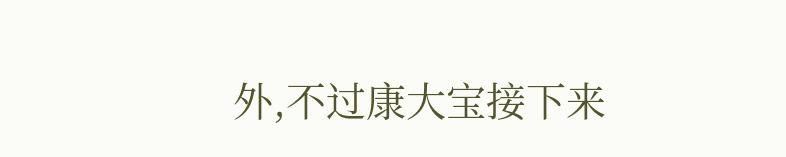外,不过康大宝接下来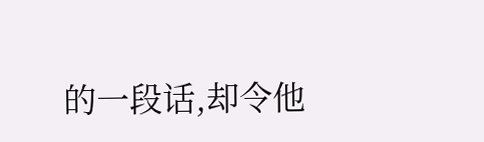的一段话,却令他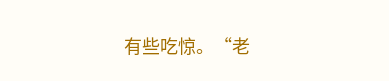有些吃惊。“老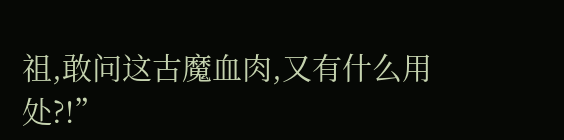祖,敢问这古魔血肉,又有什么用处?!”